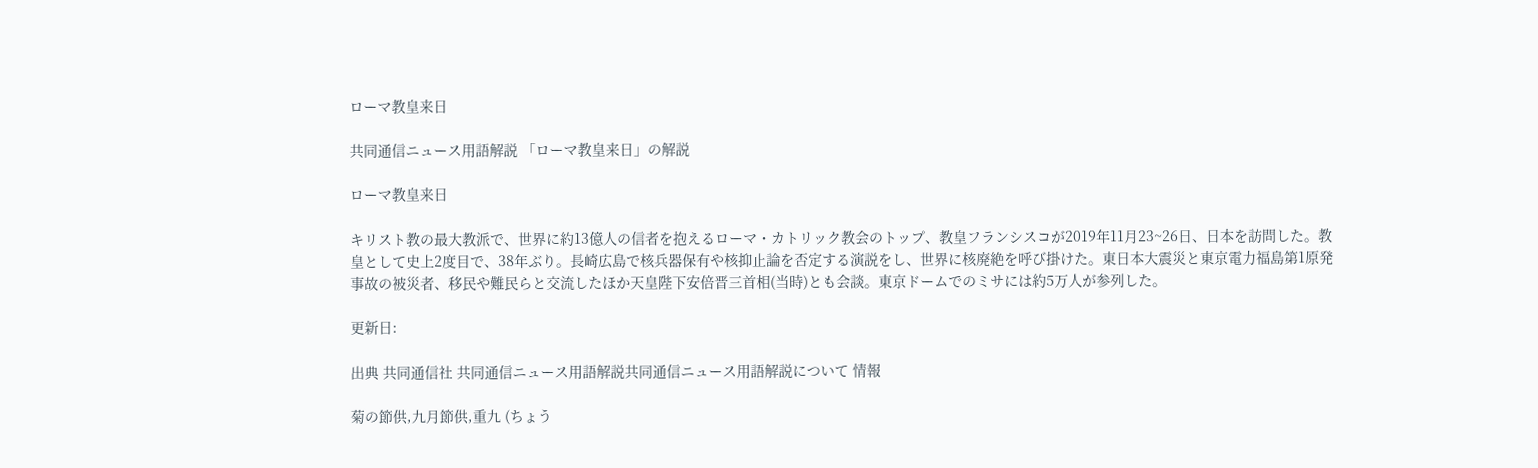ローマ教皇来日

共同通信ニュース用語解説 「ローマ教皇来日」の解説

ローマ教皇来日

キリスト教の最大教派で、世界に約13億人の信者を抱えるローマ・カトリック教会のトップ、教皇フランシスコが2019年11月23~26日、日本を訪問した。教皇として史上2度目で、38年ぶり。長崎広島で核兵器保有や核抑止論を否定する演説をし、世界に核廃絶を呼び掛けた。東日本大震災と東京電力福島第1原発事故の被災者、移民や難民らと交流したほか天皇陛下安倍晋三首相(当時)とも会談。東京ドームでのミサには約5万人が参列した。

更新日:

出典 共同通信社 共同通信ニュース用語解説共同通信ニュース用語解説について 情報

菊の節供,九月節供,重九 (ちょう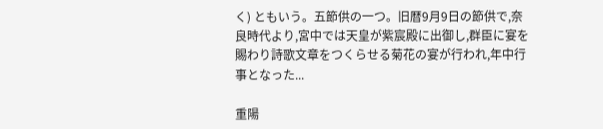く) ともいう。五節供の一つ。旧暦9月9日の節供で,奈良時代より,宮中では天皇が紫宸殿に出御し,群臣に宴を賜わり詩歌文章をつくらせる菊花の宴が行われ,年中行事となった...

重陽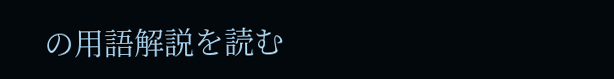の用語解説を読む